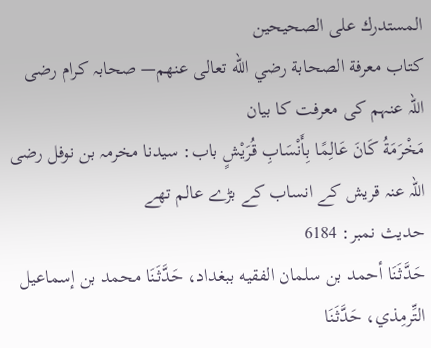المستدرك على الصحيحين
كتاب معرفة الصحابة رضي الله تعالى عنهم— صحابہ کرام رضی اللہ عنہم کی معرفت کا بیان
مَخْرَمَةُ كَانَ عَالِمًا بِأَنْسَابِ قُرَيْشٍ باب: سیدنا مخرمہ بن نوفل رضی اللہ عنہ قریش کے انساب کے بڑے عالم تھے
حدیث نمبر: 6184
حَدَّثَنَا أحمد بن سلمان الفقيه ببغداد، حَدَّثَنَا محمد بن إسماعيل التِّرمِذي، حَدَّثَنَا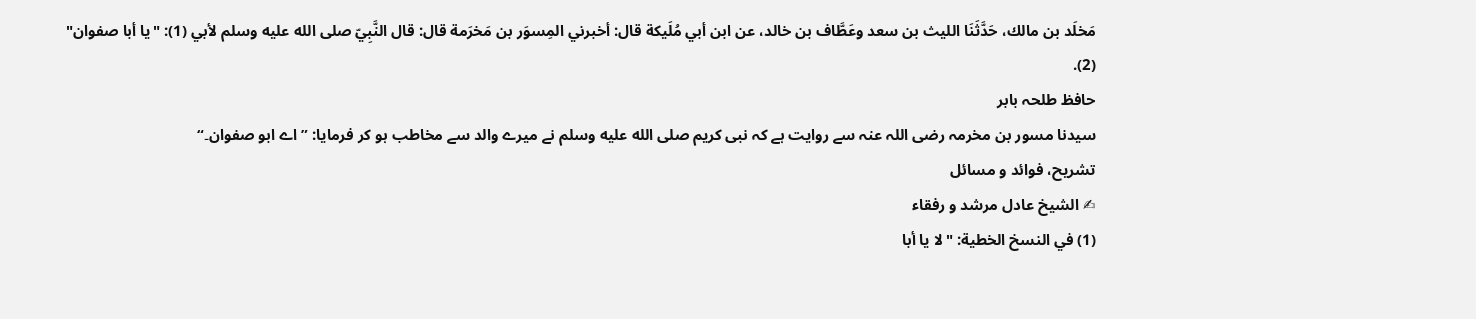مَخلَد بن مالك، حَدَّثَنَا الليث بن سعد وعَطَّاف بن خالد، عن ابن أبي مُلَيكة قال: أخبرني المِسوَر بن مَخرَمة قال: قال النَّبِيّ صلى الله عليه وسلم لأبي (1): "يا أبا صفوان" (2).
حافظ طلحہ بابر
سیدنا مسور بن مخرمہ رضی اللہ عنہ سے روایت ہے کہ نبی کریم صلى الله عليه وسلم نے میرے والد سے مخاطب ہو کر فرمایا: ”اے ابو صفوان۔“
تشریح، فوائد و مسائل
✍ الشیخ عادل مرشد و رفقاء
(1) في النسخ الخطية: "لا يا أبا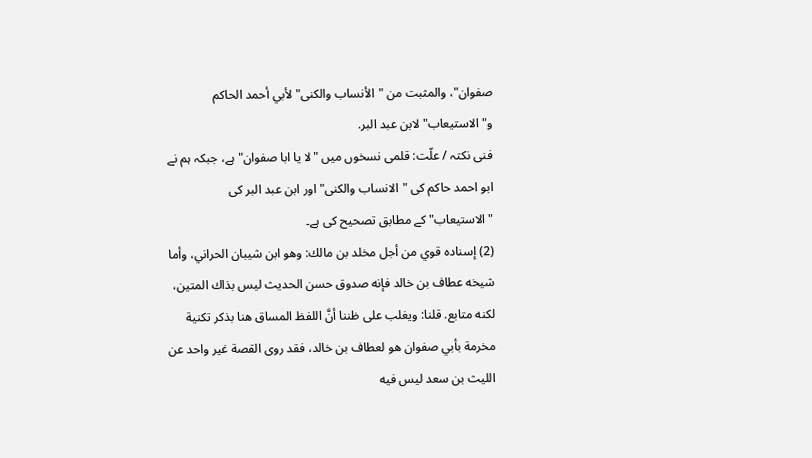صفوان"، والمثبت من "الأنساب والكنى" لأبي أحمد الحاكم و"الاستيعاب" لابن عبد البر.
فنی نکتہ / علّت: قلمی نسخوں میں "لا یا ابا صفوان" ہے، جبکہ ہم نے ابو احمد حاکم کی "الانساب والکنی" اور ابن عبد البر کی "الاستیعاب" کے مطابق تصحیح کی ہے۔
(2) إسناده قوي من أجل مخلد بن مالك: وهو ابن شيبان الحراني، وأما شيخه عطاف بن خالد فإنه صدوق حسن الحديث ليس بذاك المتين، لكنه متابع. قلنا: ويغلب على ظننا أنَّ اللفظ المساق هنا بذكر تكنية مخرمة بأبي صفوان هو لعطاف بن خالد، فقد روى القصة غير واحد عن الليث بن سعد ليس فيه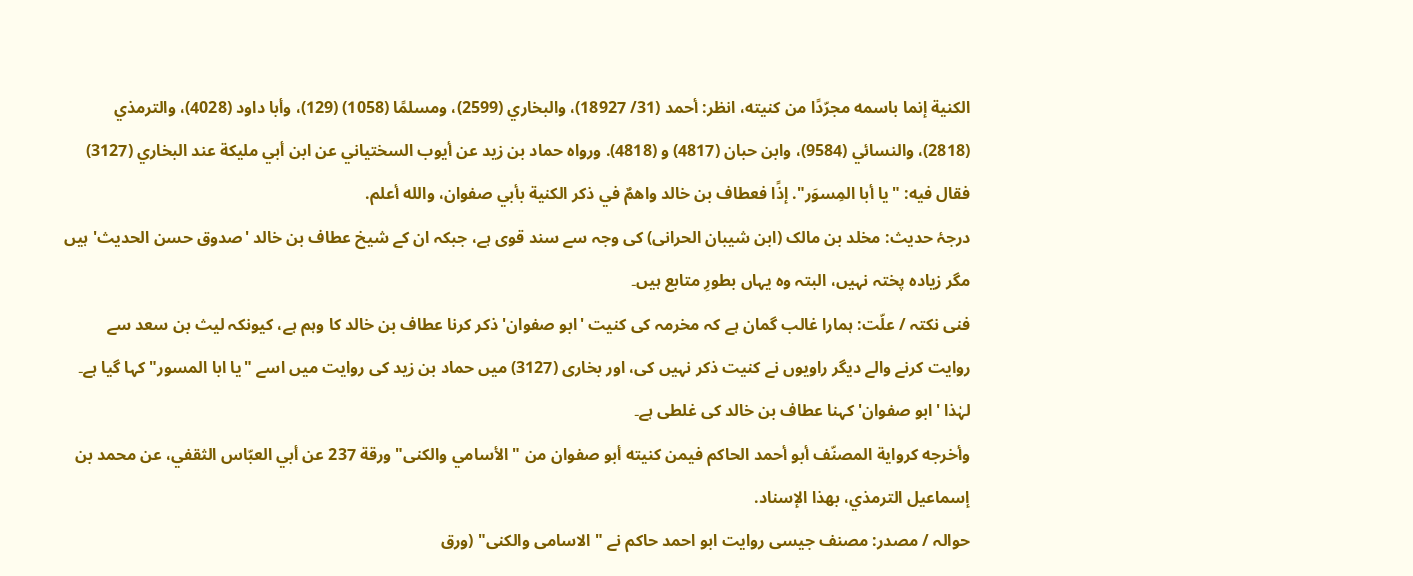الكنية إنما باسمه مجرّدًا من كنيته، انظر: أحمد (31/ 18927)، والبخاري (2599)، ومسلمًا (1058) (129)، وأبا داود (4028)، والترمذي (2818)، والنسائي (9584)، وابن حبان (4817) و (4818). ورواه حماد بن زيد عن أيوب السختياني عن ابن أبي مليكة عند البخاري (3127) فقال فيه: "يا أبا المِسوَر". إذًا فعطاف بن خالد واهمٌ في ذكر الكنية بأبي صفوان، والله أعلم.
درجۂ حدیث: مخلد بن مالک (ابن شیبان الحرانی) کی وجہ سے سند قوی ہے، جبکہ ان کے شیخ عطاف بن خالد 'صدوق حسن الحدیث' ہیں مگر زیادہ پختہ نہیں، البتہ وہ یہاں بطورِ متابع ہیں۔
فنی نکتہ / علّت: ہمارا غالب گمان ہے کہ مخرمہ کی کنیت 'ابو صفوان' ذکر کرنا عطاف بن خالد کا وہم ہے، کیونکہ لیث بن سعد سے روایت کرنے والے دیگر راویوں نے کنیت ذکر نہیں کی، اور بخاری (3127) میں حماد بن زید کی روایت میں اسے "یا ابا المسور" کہا گیا ہے۔ لہٰذا 'ابو صفوان' کہنا عطاف بن خالد کی غلطی ہے۔
وأخرجه كرواية المصنّف أبو أحمد الحاكم فيمن كنيته أبو صفوان من "الأسامي والكنى" ورقة 237 عن أبي العبّاس الثقفي، عن محمد بن إسماعيل الترمذي، بهذا الإسناد.
حوالہ / مصدر: مصنف جیسی روایت ابو احمد حاکم نے "الاسامی والکنی" (ورق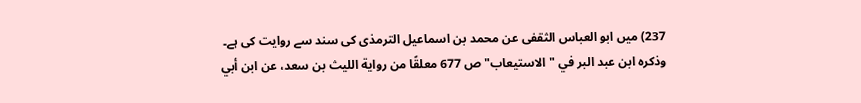237) میں ابو العباس الثقفی عن محمد بن اسماعیل الترمذی کی سند سے روایت کی ہے۔
وذكره ابن عبد البر في "الاستيعاب" ص 677 معلقًا من رواية الليث بن سعد، عن ابن أبي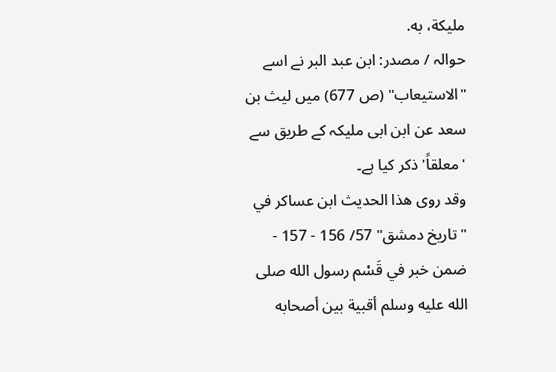مليكة، به.
حوالہ / مصدر: ابن عبد البر نے اسے "الاستیعاب" (ص 677) میں لیث بن سعد عن ابن ابی ملیکہ کے طریق سے 'معلقاً' ذکر کیا ہے۔
وقد روى هذا الحديث ابن عساكر في "تاريخ دمشق" 57/ 156 - 157 - ضمن خبر في قَسْم رسول الله صلى الله عليه وسلم أقبية بين أصحابه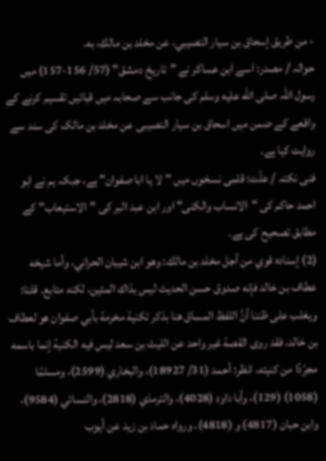- من طريق إسحاق بن سيار النصيبي، عن مخلد بن مالك، به.
حوالہ / مصدر: اسے ابن عساکر نے "تاریخ دمشق" (57/ 156-157) میں رسول اللہ صلى الله عليه وسلم کی جانب سے صحابہ میں قبائیں تقسیم کرنے کے واقعے کے ضمن میں اسحاق بن سیار النصیبی عن مخلد بن مالک کی سند سے روایت کیا ہے۔
فنی نکتہ / علّت: قلمی نسخوں میں "لا یا ابا صفوان" ہے، جبکہ ہم نے ابو احمد حاکم کی "الانساب والکنی" اور ابن عبد البر کی "الاستیعاب" کے مطابق تصحیح کی ہے۔
(2) إسناده قوي من أجل مخلد بن مالك: وهو ابن شيبان الحراني، وأما شيخه عطاف بن خالد فإنه صدوق حسن الحديث ليس بذاك المتين، لكنه متابع. قلنا: ويغلب على ظننا أنَّ اللفظ المساق هنا بذكر تكنية مخرمة بأبي صفوان هو لعطاف بن خالد، فقد روى القصة غير واحد عن الليث بن سعد ليس فيه الكنية إنما باسمه مجرّدًا من كنيته، انظر: أحمد (31/ 18927)، والبخاري (2599)، ومسلمًا (1058) (129)، وأبا داود (4028)، والترمذي (2818)، والنسائي (9584)، وابن حبان (4817) و (4818). ورواه حماد بن زيد عن أيوب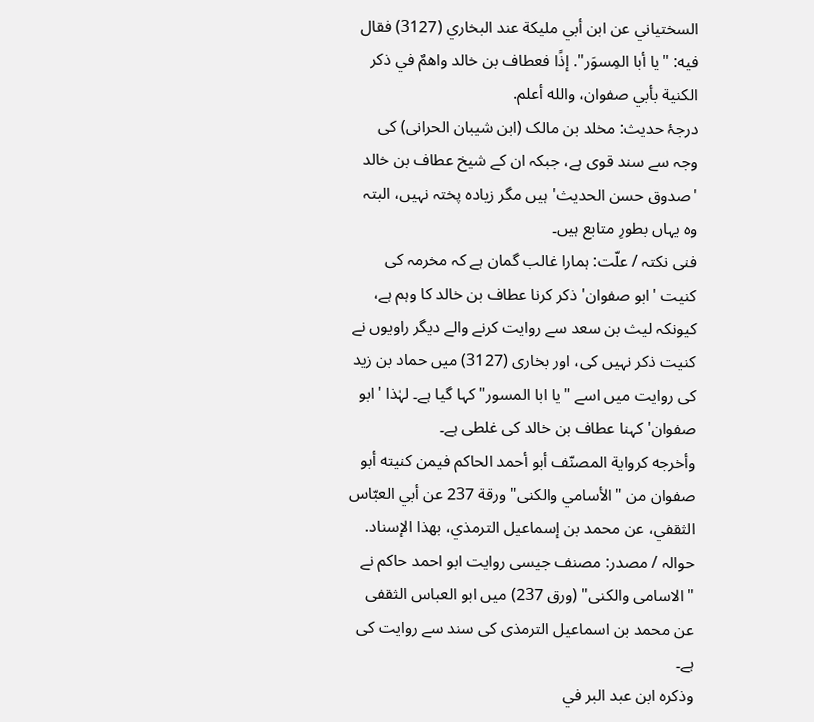السختياني عن ابن أبي مليكة عند البخاري (3127) فقال فيه: "يا أبا المِسوَر". إذًا فعطاف بن خالد واهمٌ في ذكر الكنية بأبي صفوان، والله أعلم.
درجۂ حدیث: مخلد بن مالک (ابن شیبان الحرانی) کی وجہ سے سند قوی ہے، جبکہ ان کے شیخ عطاف بن خالد 'صدوق حسن الحدیث' ہیں مگر زیادہ پختہ نہیں، البتہ وہ یہاں بطورِ متابع ہیں۔
فنی نکتہ / علّت: ہمارا غالب گمان ہے کہ مخرمہ کی کنیت 'ابو صفوان' ذکر کرنا عطاف بن خالد کا وہم ہے، کیونکہ لیث بن سعد سے روایت کرنے والے دیگر راویوں نے کنیت ذکر نہیں کی، اور بخاری (3127) میں حماد بن زید کی روایت میں اسے "یا ابا المسور" کہا گیا ہے۔ لہٰذا 'ابو صفوان' کہنا عطاف بن خالد کی غلطی ہے۔
وأخرجه كرواية المصنّف أبو أحمد الحاكم فيمن كنيته أبو صفوان من "الأسامي والكنى" ورقة 237 عن أبي العبّاس الثقفي، عن محمد بن إسماعيل الترمذي، بهذا الإسناد.
حوالہ / مصدر: مصنف جیسی روایت ابو احمد حاکم نے "الاسامی والکنی" (ورق 237) میں ابو العباس الثقفی عن محمد بن اسماعیل الترمذی کی سند سے روایت کی ہے۔
وذكره ابن عبد البر في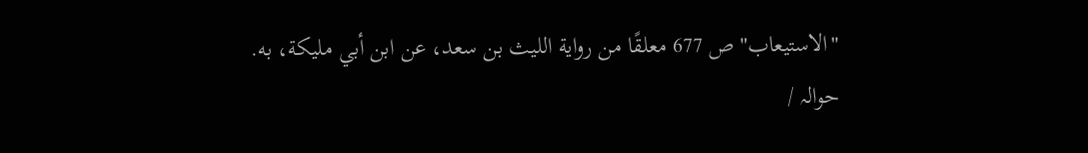"الاستيعاب" ص 677 معلقًا من رواية الليث بن سعد، عن ابن أبي مليكة، به.
حوالہ /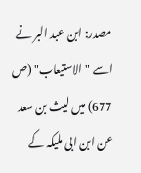مصدر: ابن عبد البر نے اسے "الاستیعاب" (ص 677) میں لیث بن سعد عن ابن ابی ملیکہ کے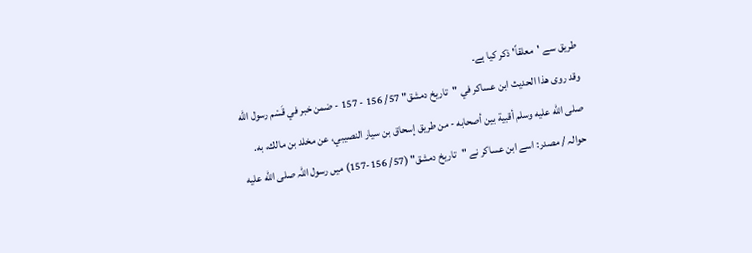طریق سے 'معلقاً' ذکر کیا ہے۔
وقد روى هذا الحديث ابن عساكر في "تاريخ دمشق" 57/ 156 - 157 - ضمن خبر في قَسْم رسول الله صلى الله عليه وسلم أقبية بين أصحابه - من طريق إسحاق بن سيار النصيبي، عن مخلد بن مالك، به.
حوالہ / مصدر: اسے ابن عساکر نے "تاریخ دمشق" (57/ 156-157) میں رسول اللہ صلى الله عليه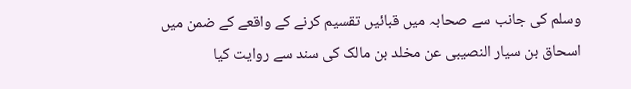وسلم کی جانب سے صحابہ میں قبائیں تقسیم کرنے کے واقعے کے ضمن میں اسحاق بن سیار النصیبی عن مخلد بن مالک کی سند سے روایت کیا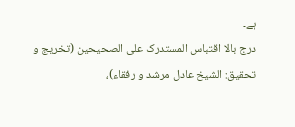ہے۔
درج بالا اقتباس المستدرک علی الصحیحین (تخریج و تحقیق: الشیخ عادل مرشد و رفقاء)،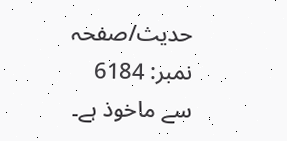حدیث/صفحہ نمبر: 6184 سے ماخوذ ہے۔